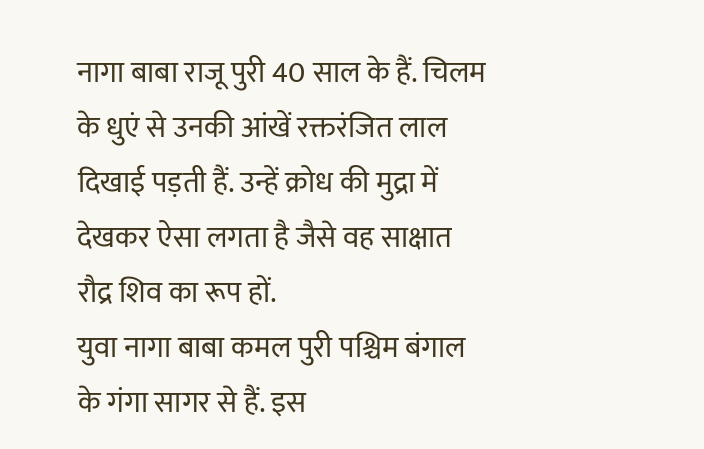नागा बाबा राजू पुरी 40 साल के हैं. चिलम के धुएं से उनकी आंखें रक्तरंजित लाल दिखाई पड़ती हैं. उन्हें क्रोध की मुद्रा में देखकर ऐसा लगता है जैसे वह साक्षात रौद्र शिव का रूप हों.
युवा नागा बाबा कमल पुरी पश्चिम बंगाल के गंगा सागर से हैं. इस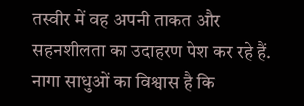तस्वीर में वह अपनी ताकत और सहनशीलता का उदाहरण पेश कर रहे हैं. नागा साधुओं का विश्वास है कि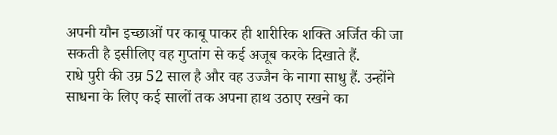अपनी यौन इच्छाओं पर काबू पाकर ही शारीरिक शक्ति अर्जित की जा सकती है इसीलिए वह गुप्तांग से कई अजूब करके दिखाते हैं.
राधे पुरी की उम्र 52 साल है और वह उज्जैन के नागा साधु हैं. उन्होंने साधना के लिए कई सालों तक अपना हाथ उठाए रखने का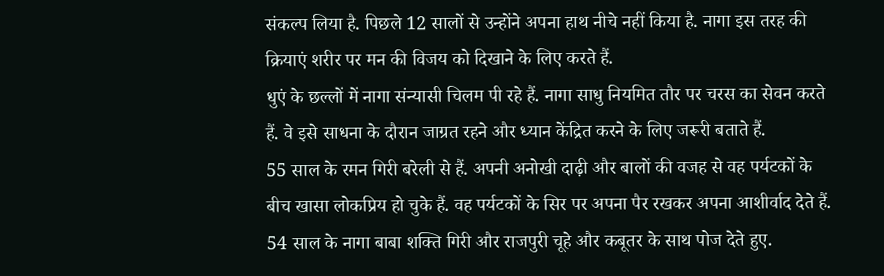संकल्प लिया है. पिछले 12 सालों से उन्होंने अपना हाथ नीचे नहीं किया है. नागा इस तरह की क्रियाएं शरीर पर मन की विजय को दिखाने के लिए करते हैं.
धुएं के छल्लों में नागा संन्यासी चिलम पी रहे हैं. नागा साधु नियमित तौर पर चरस का सेवन करते हैं. वे इसे साधना के दौरान जाग्रत रहने और ध्यान केंद्रित करने के लिए जरूरी बताते हैं.
55 साल के रमन गिरी बरेली से हैं. अपनी अनोखी दाढ़ी और बालों की वजह से वह पर्यटकों के बीच खासा लोकप्रिय हो चुके हैं. वह पर्यटकों के सिर पर अपना पैर रखकर अपना आशीर्वाद देते हैं.
54 साल के नागा बाबा शक्ति गिरी और राजपुरी चूहे और कबूतर के साथ पोज देते हुए.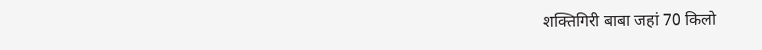शक्तिगिरी बाबा जहां 70 किलो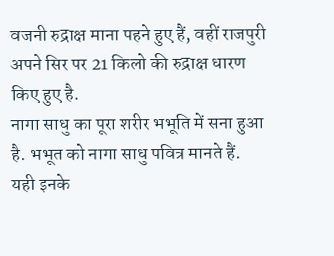वजनी रुद्राक्ष माना पहने हुए हैं, वहीं राजपुरी अपने सिर पर 21 किलो की रुद्राक्ष धारण किए हुए है.
नागा साधु का पूरा शरीर भभूति में सना हुआ है. भभूत को नागा साधु पवित्र मानते हैं. यही इनके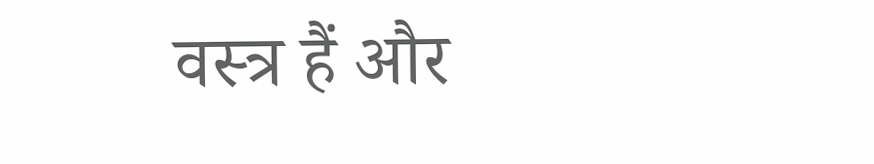वस्त्र हैं और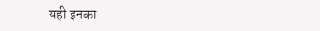यही इनका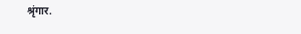श्रृंगार.